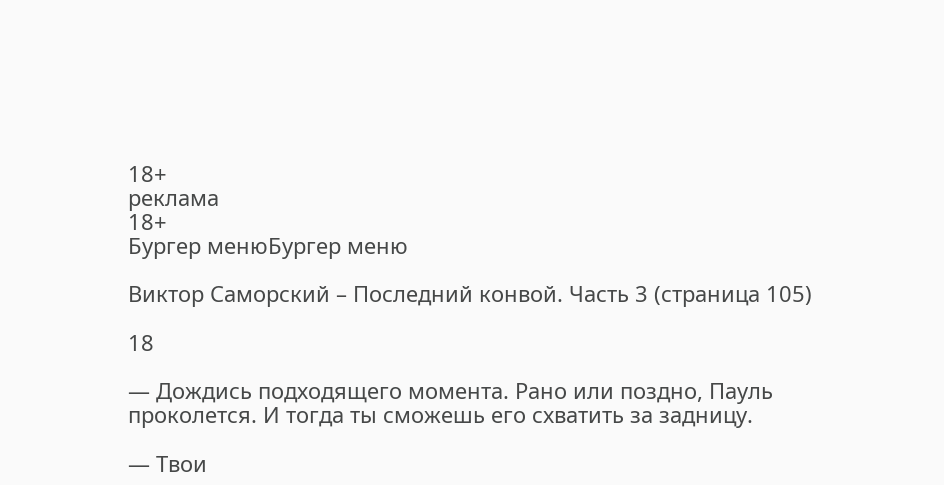18+
реклама
18+
Бургер менюБургер меню

Виктор Саморский – Последний конвой. Часть 3 (страница 105)

18

— Дождись подходящего момента. Рано или поздно, Пауль проколется. И тогда ты сможешь его схватить за задницу.

— Твои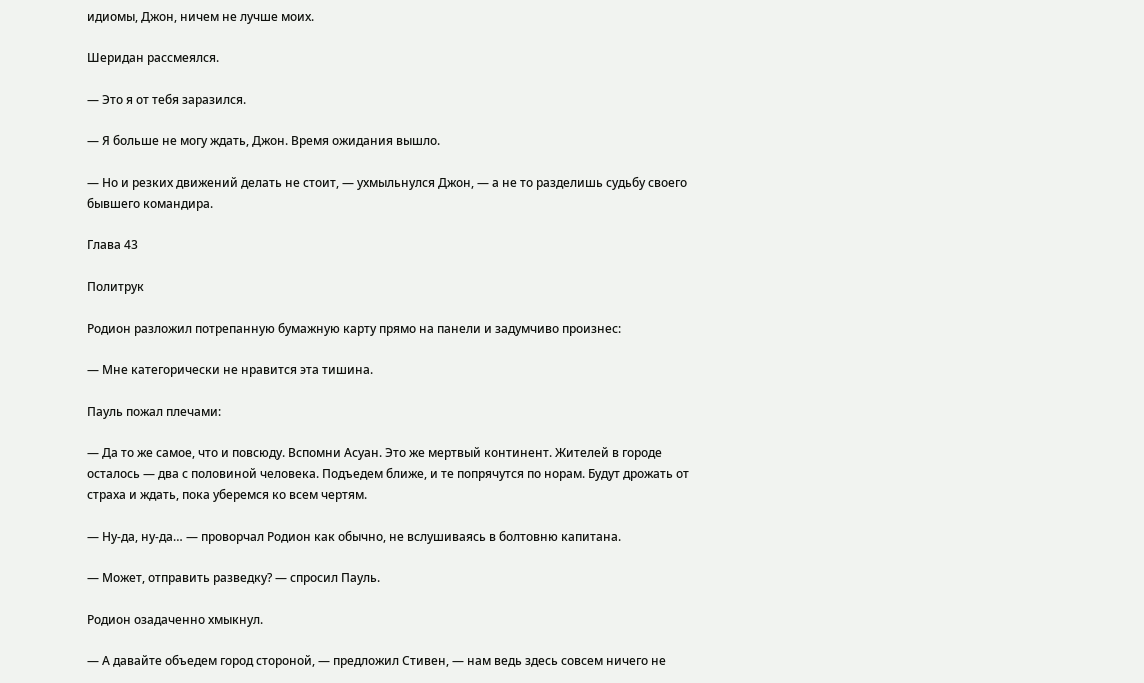идиомы, Джон, ничем не лучше моих.

Шеридан рассмеялся.

— Это я от тебя заразился.

— Я больше не могу ждать, Джон. Время ожидания вышло.

— Но и резких движений делать не стоит, — ухмыльнулся Джон, — а не то разделишь судьбу своего бывшего командира.

Глава 43

Политрук

Родион разложил потрепанную бумажную карту прямо на панели и задумчиво произнес:

— Мне категорически не нравится эта тишина.

Пауль пожал плечами:

— Да то же самое, что и повсюду. Вспомни Асуан. Это же мертвый континент. Жителей в городе осталось — два с половиной человека. Подъедем ближе, и те попрячутся по норам. Будут дрожать от страха и ждать, пока уберемся ко всем чертям.

— Ну-да, ну-да… — проворчал Родион как обычно, не вслушиваясь в болтовню капитана.

— Может, отправить разведку? — спросил Пауль.

Родион озадаченно хмыкнул.

— А давайте объедем город стороной, — предложил Стивен, — нам ведь здесь совсем ничего не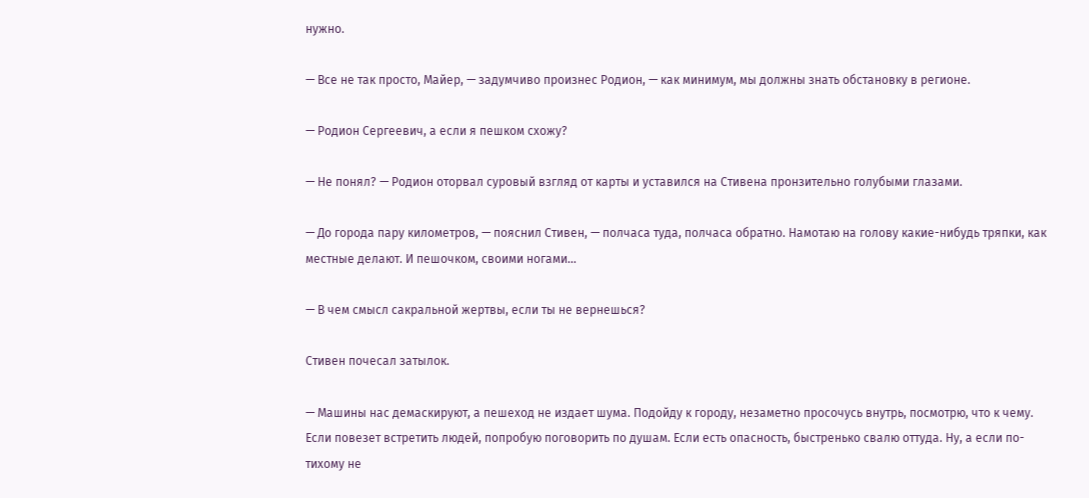нужно.

— Все не так просто, Майер, — задумчиво произнес Родион, — как минимум, мы должны знать обстановку в регионе.

— Родион Сергеевич, а если я пешком схожу?

— Не понял? — Родион оторвал суровый взгляд от карты и уставился на Стивена пронзительно голубыми глазами.

— До города пару километров, — пояснил Стивен, — полчаса туда, полчаса обратно. Намотаю на голову какие-нибудь тряпки, как местные делают. И пешочком, своими ногами…

— В чем смысл сакральной жертвы, если ты не вернешься?

Стивен почесал затылок.

— Машины нас демаскируют, а пешеход не издает шума. Подойду к городу, незаметно просочусь внутрь, посмотрю, что к чему. Если повезет встретить людей, попробую поговорить по душам. Если есть опасность, быстренько свалю оттуда. Ну, а если по-тихому не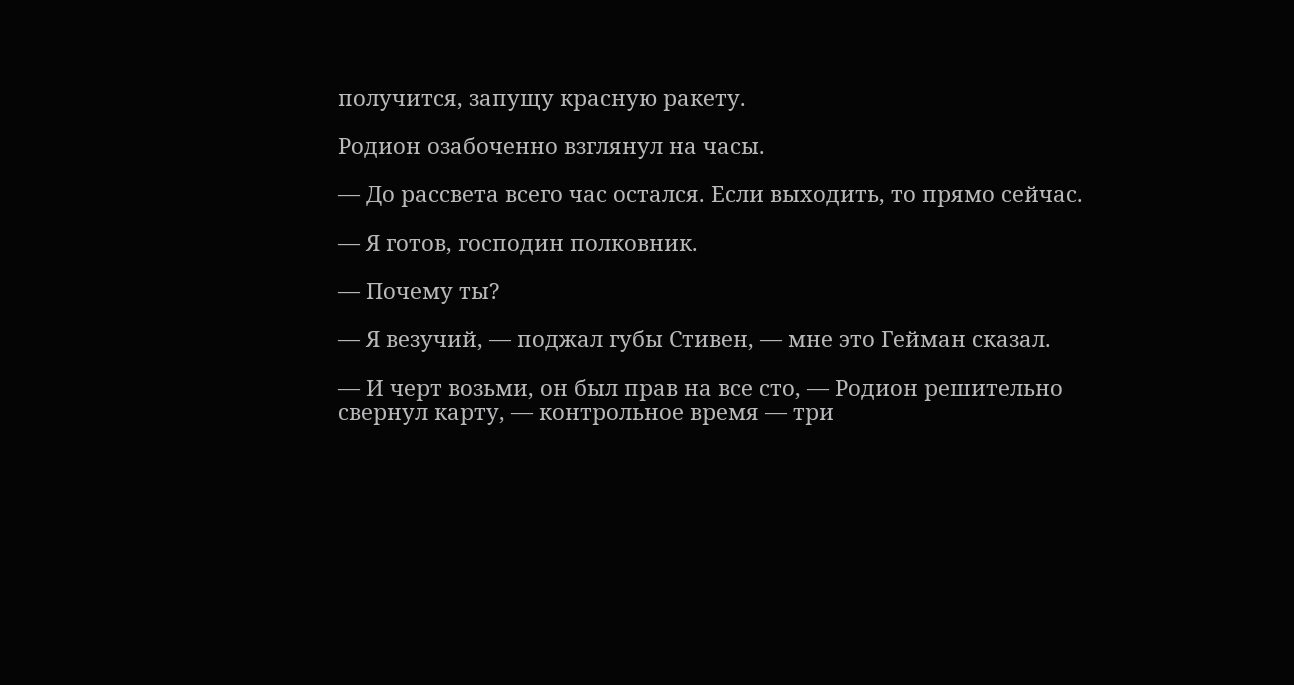получится, запущу красную ракету.

Родион озабоченно взглянул на часы.

— До рассвета всего час остался. Если выходить, то прямо сейчас.

— Я готов, господин полковник.

— Почему ты?

— Я везучий, — поджал губы Стивен, — мне это Гейман сказал.

— И черт возьми, он был прав на все сто, — Родион решительно свернул карту, — контрольное время — три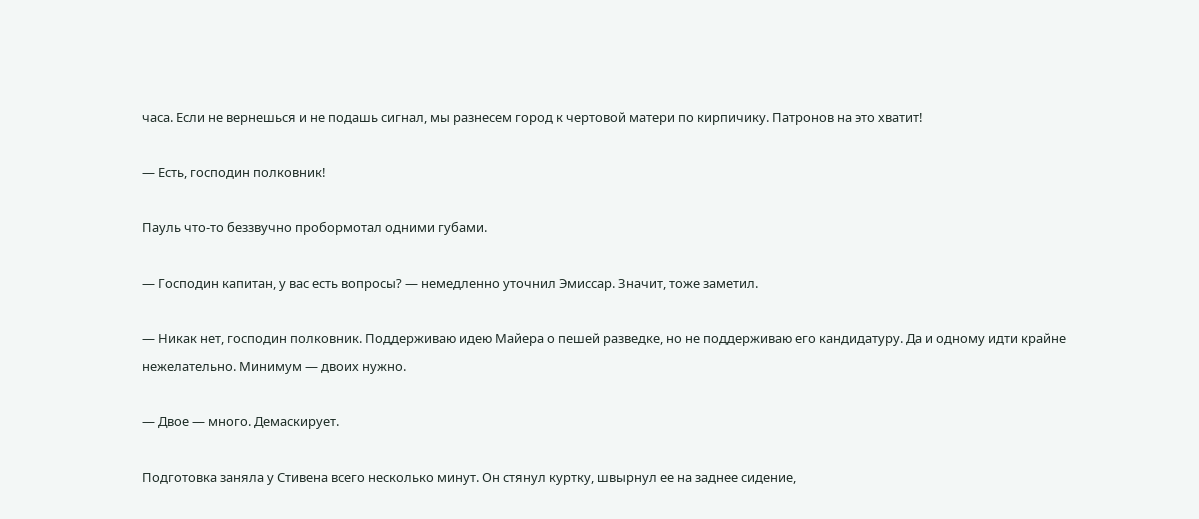часа. Если не вернешься и не подашь сигнал, мы разнесем город к чертовой матери по кирпичику. Патронов на это хватит!

— Есть, господин полковник!

Пауль что-то беззвучно пробормотал одними губами.

— Господин капитан, у вас есть вопросы? — немедленно уточнил Эмиссар. Значит, тоже заметил.

— Никак нет, господин полковник. Поддерживаю идею Майера о пешей разведке, но не поддерживаю его кандидатуру. Да и одному идти крайне нежелательно. Минимум — двоих нужно.

— Двое — много. Демаскирует.

Подготовка заняла у Стивена всего несколько минут. Он стянул куртку, швырнул ее на заднее сидение,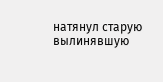натянул старую вылинявшую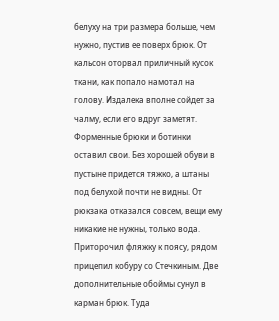белуху на три размера больше, чем нужно, пустив ее поверх брюк. От кальсон оторвал приличный кусок ткани, как попало намотал на голову. Издалека вполне сойдет за чалму, если его вдруг заметят. Форменные брюки и ботинки оставил свои. Без хорошей обуви в пустыне придется тяжко, а штаны под белухой почти не видны. От рюкзака отказался совсем, вещи ему никакие не нужны, только вода. Приторочил фляжку к поясу, рядом прицепил кобуру со Стечкиным. Две дополнительные обоймы сунул в карман брюк. Туда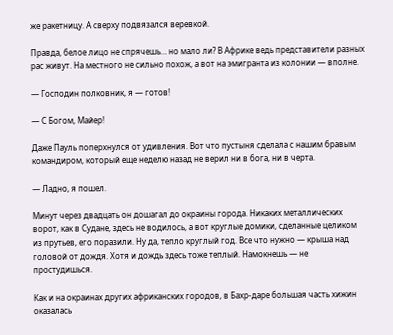же ракетницу. А сверху подвязался веревкой.

Правда, белое лицо не спрячешь… но мало ли? В Африке ведь представители разных рас живут. На местного не сильно похож, а вот на эмигранта из колонии — вполне.

— Господин полковник, я — готов!

— С Богом, Майер!

Даже Пауль поперхнулся от удивления. Вот что пустыня сделала с нашим бравым командиром, который еще неделю назад не верил ни в бога, ни в черта.

— Ладно, я пошел.

Минут через двадцать он дошагал до окраины города. Никаких металлических ворот, как в Судане, здесь не водилось, а вот круглые домики, сделанные целиком из прутьев, его поразили. Ну да, тепло круглый год. Все что нужно — крыша над головой от дождя. Хотя и дождь здесь тоже теплый. Намокнешь — не простудишься.

Как и на окраинах других африканских городов, в Бахр-даре большая часть хижин оказалась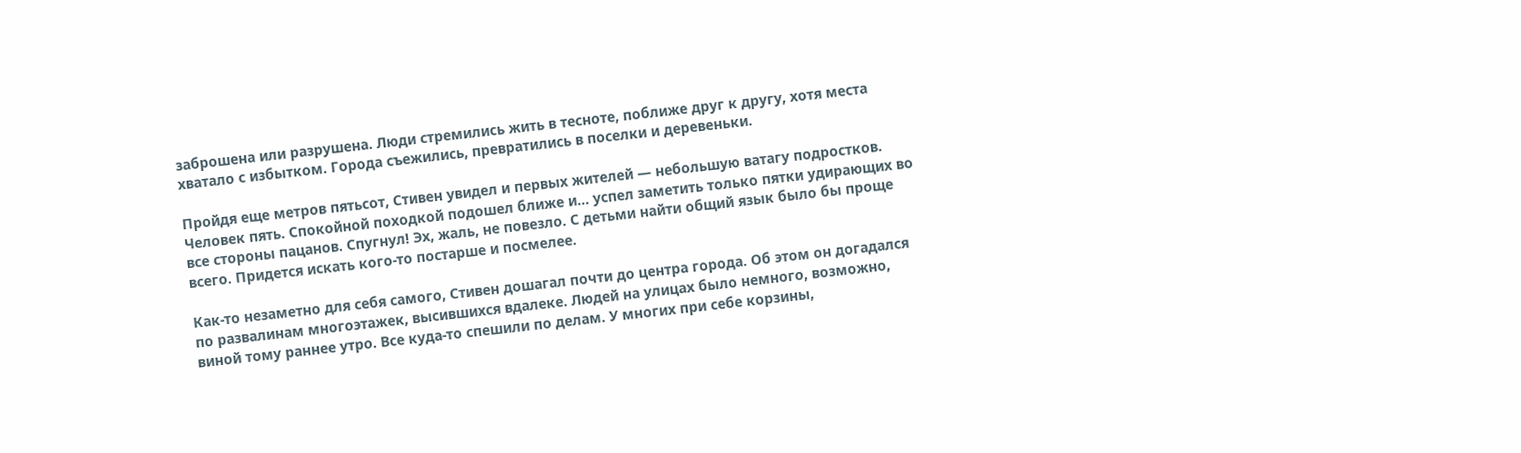заброшена или разрушена. Люди стремились жить в тесноте, поближе друг к другу, хотя места хватало с избытком. Города съежились, превратились в поселки и деревеньки.

Пройдя еще метров пятьсот, Стивен увидел и первых жителей — небольшую ватагу подростков. Человек пять. Спокойной походкой подошел ближе и… успел заметить только пятки удирающих во все стороны пацанов. Спугнул! Эх, жаль, не повезло. С детьми найти общий язык было бы проще всего. Придется искать кого-то постарше и посмелее.

Как-то незаметно для себя самого, Стивен дошагал почти до центра города. Об этом он догадался по развалинам многоэтажек, высившихся вдалеке. Людей на улицах было немного, возможно, виной тому раннее утро. Все куда-то спешили по делам. У многих при себе корзины,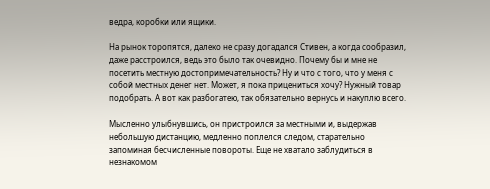ведра, коробки или ящики.

На рынок торопятся, далеко не сразу догадался Стивен, а когда сообразил, даже расстроился, ведь это было так очевидно. Почему бы и мне не посетить местную достопримечательность? Ну и что с того, что у меня с собой местных денег нет. Может, я пока прицениться хочу? Нужный товар подобрать. А вот как разбогатею, так обязательно вернусь и накуплю всего.

Мысленно улыбнувшись, он пристроился за местными и, выдержав небольшую дистанцию, медленно поплелся следом, старательно запоминая бесчисленные повороты. Еще не хватало заблудиться в незнакомом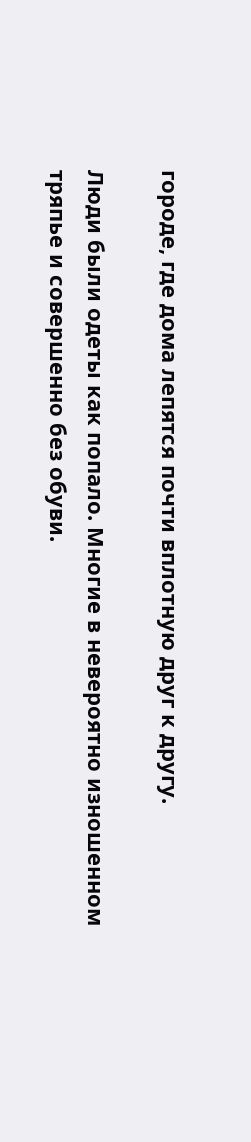городе, где дома лепятся почти вплотную друг к другу.

Люди были одеты как попало. Многие в невероятно изношенном тряпье и совершенно без обуви.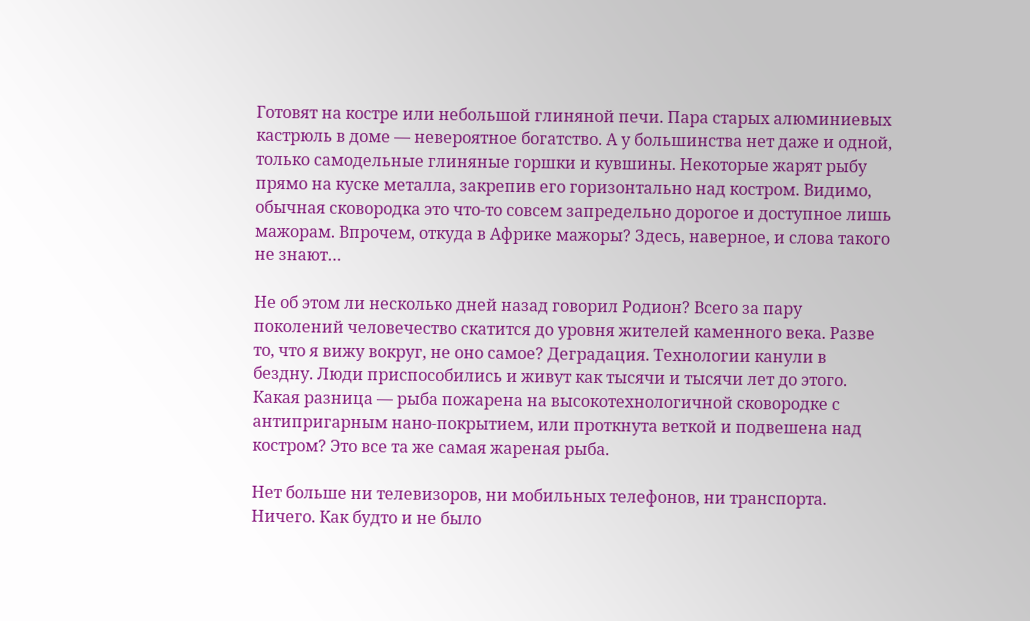Готовят на костре или небольшой глиняной печи. Пара старых алюминиевых кастрюль в доме — невероятное богатство. А у большинства нет даже и одной, только самодельные глиняные горшки и кувшины. Некоторые жарят рыбу прямо на куске металла, закрепив его горизонтально над костром. Видимо, обычная сковородка это что-то совсем запредельно дорогое и доступное лишь мажорам. Впрочем, откуда в Африке мажоры? Здесь, наверное, и слова такого не знают…

Не об этом ли несколько дней назад говорил Родион? Всего за пару поколений человечество скатится до уровня жителей каменного века. Разве то, что я вижу вокруг, не оно самое? Деградация. Технологии канули в бездну. Люди приспособились и живут как тысячи и тысячи лет до этого. Какая разница — рыба пожарена на высокотехнологичной сковородке с антипригарным нано-покрытием, или проткнута веткой и подвешена над костром? Это все та же самая жареная рыба.

Нет больше ни телевизоров, ни мобильных телефонов, ни транспорта. Ничего. Как будто и не было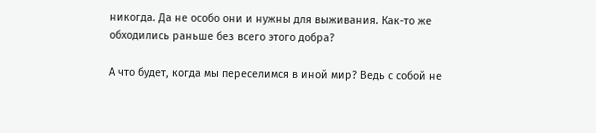никогда. Да не особо они и нужны для выживания. Как-то же обходились раньше без всего этого добра?

А что будет, когда мы переселимся в иной мир? Ведь с собой не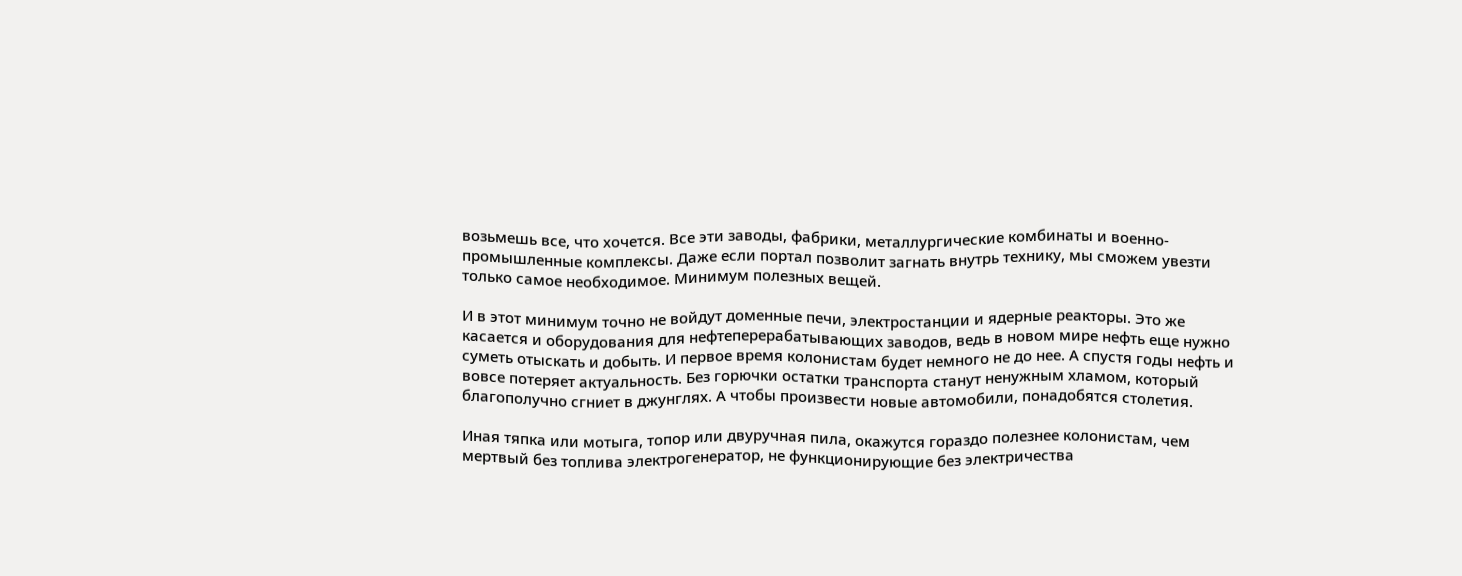возьмешь все, что хочется. Все эти заводы, фабрики, металлургические комбинаты и военно-промышленные комплексы. Даже если портал позволит загнать внутрь технику, мы сможем увезти только самое необходимое. Минимум полезных вещей.

И в этот минимум точно не войдут доменные печи, электростанции и ядерные реакторы. Это же касается и оборудования для нефтеперерабатывающих заводов, ведь в новом мире нефть еще нужно суметь отыскать и добыть. И первое время колонистам будет немного не до нее. А спустя годы нефть и вовсе потеряет актуальность. Без горючки остатки транспорта станут ненужным хламом, который благополучно сгниет в джунглях. А чтобы произвести новые автомобили, понадобятся столетия.

Иная тяпка или мотыга, топор или двуручная пила, окажутся гораздо полезнее колонистам, чем мертвый без топлива электрогенератор, не функционирующие без электричества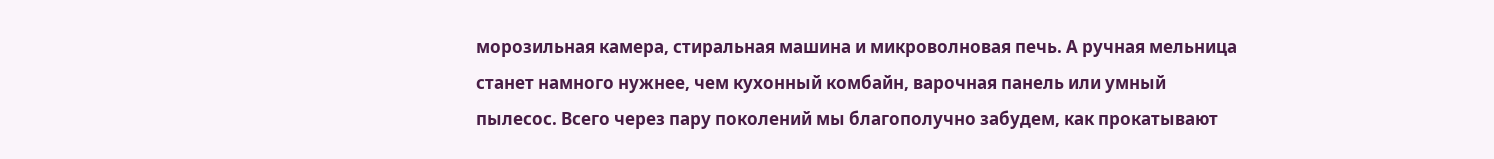морозильная камера, стиральная машина и микроволновая печь. А ручная мельница станет намного нужнее, чем кухонный комбайн, варочная панель или умный пылесос. Всего через пару поколений мы благополучно забудем, как прокатывают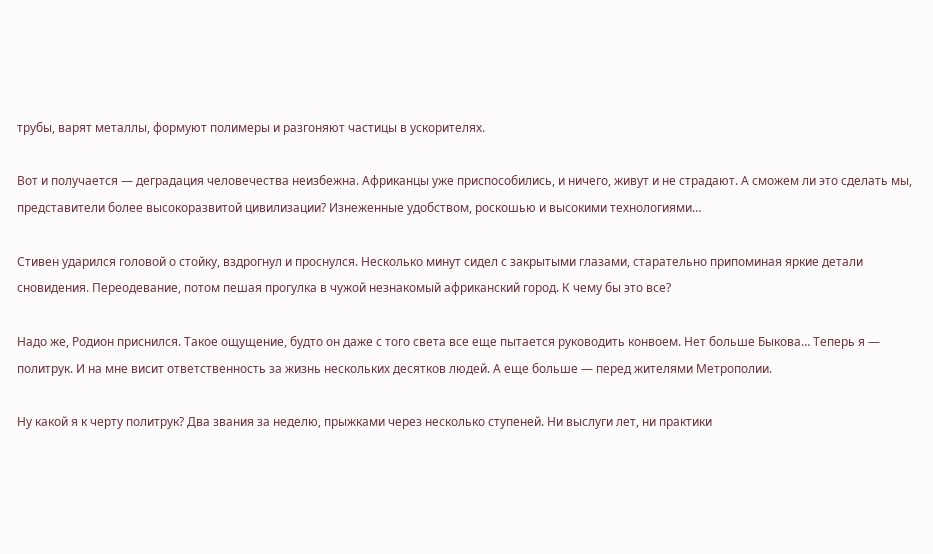трубы, варят металлы, формуют полимеры и разгоняют частицы в ускорителях.

Вот и получается — деградация человечества неизбежна. Африканцы уже приспособились, и ничего, живут и не страдают. А сможем ли это сделать мы, представители более высокоразвитой цивилизации? Изнеженные удобством, роскошью и высокими технологиями…

Стивен ударился головой о стойку, вздрогнул и проснулся. Несколько минут сидел с закрытыми глазами, старательно припоминая яркие детали сновидения. Переодевание, потом пешая прогулка в чужой незнакомый африканский город. К чему бы это все?

Надо же, Родион приснился. Такое ощущение, будто он даже с того света все еще пытается руководить конвоем. Нет больше Быкова… Теперь я — политрук. И на мне висит ответственность за жизнь нескольких десятков людей. А еще больше — перед жителями Метрополии.

Ну какой я к черту политрук? Два звания за неделю, прыжками через несколько ступеней. Ни выслуги лет, ни практики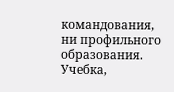командования, ни профильного образования. Учебка,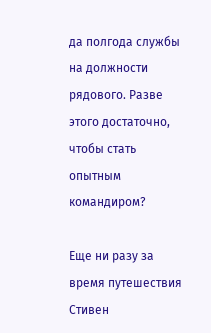да полгода службы на должности рядового. Разве этого достаточно, чтобы стать опытным командиром?

Еще ни разу за время путешествия Стивен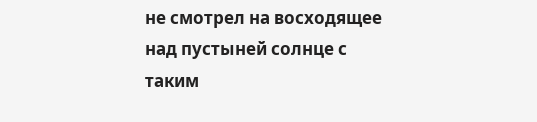не смотрел на восходящее над пустыней солнце с таким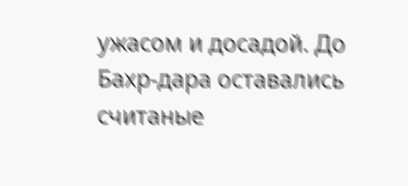ужасом и досадой. До Бахр-дара оставались считаные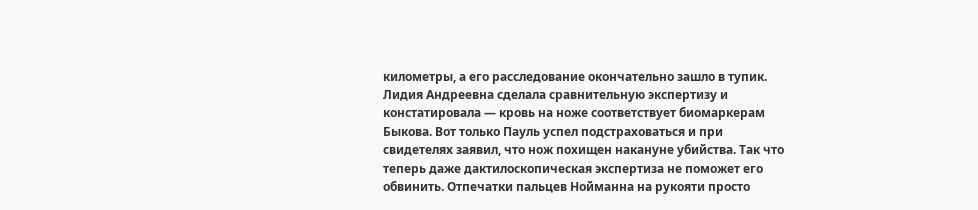километры, а его расследование окончательно зашло в тупик. Лидия Андреевна сделала сравнительную экспертизу и констатировала — кровь на ноже соответствует биомаркерам Быкова. Вот только Пауль успел подстраховаться и при свидетелях заявил, что нож похищен накануне убийства. Так что теперь даже дактилоскопическая экспертиза не поможет его обвинить. Отпечатки пальцев Нойманна на рукояти просто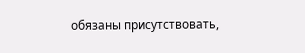обязаны присутствовать,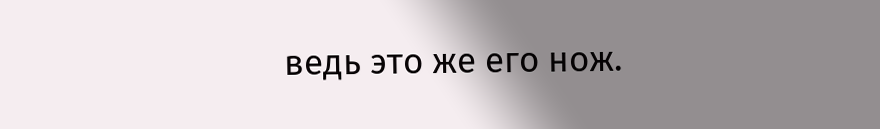ведь это же его нож.